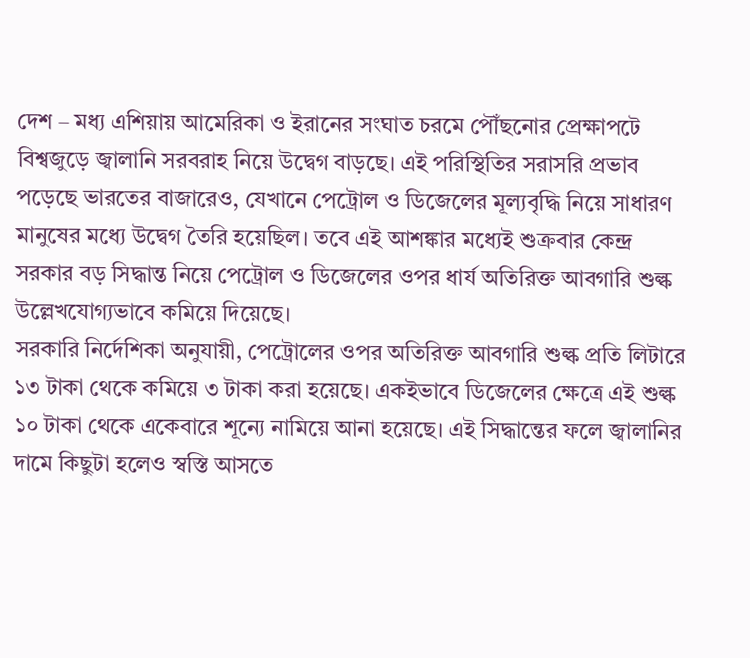দেশ – মধ্য এশিয়ায় আমেরিকা ও ইরানের সংঘাত চরমে পৌঁছনোর প্রেক্ষাপটে বিশ্বজুড়ে জ্বালানি সরবরাহ নিয়ে উদ্বেগ বাড়ছে। এই পরিস্থিতির সরাসরি প্রভাব পড়েছে ভারতের বাজারেও, যেখানে পেট্রোল ও ডিজেলের মূল্যবৃদ্ধি নিয়ে সাধারণ মানুষের মধ্যে উদ্বেগ তৈরি হয়েছিল। তবে এই আশঙ্কার মধ্যেই শুক্রবার কেন্দ্র সরকার বড় সিদ্ধান্ত নিয়ে পেট্রোল ও ডিজেলের ওপর ধার্য অতিরিক্ত আবগারি শুল্ক উল্লেখযোগ্যভাবে কমিয়ে দিয়েছে।
সরকারি নির্দেশিকা অনুযায়ী, পেট্রোলের ওপর অতিরিক্ত আবগারি শুল্ক প্রতি লিটারে ১৩ টাকা থেকে কমিয়ে ৩ টাকা করা হয়েছে। একইভাবে ডিজেলের ক্ষেত্রে এই শুল্ক ১০ টাকা থেকে একেবারে শূন্যে নামিয়ে আনা হয়েছে। এই সিদ্ধান্তের ফলে জ্বালানির দামে কিছুটা হলেও স্বস্তি আসতে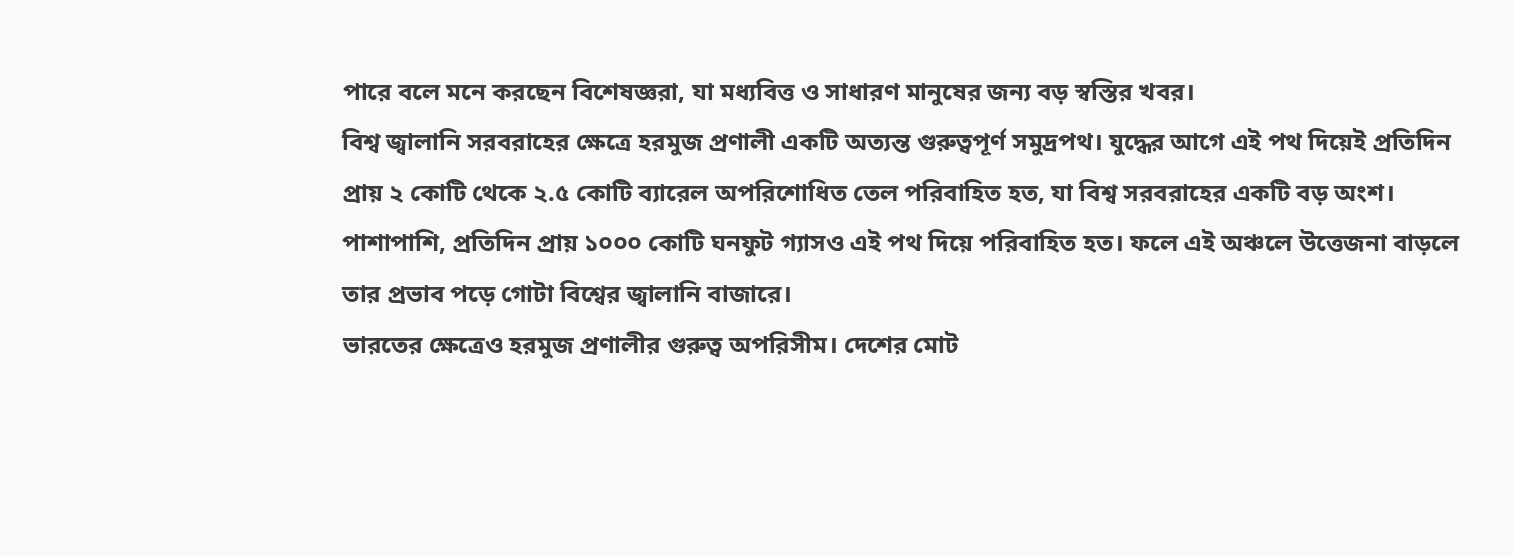পারে বলে মনে করছেন বিশেষজ্ঞরা, যা মধ্যবিত্ত ও সাধারণ মানুষের জন্য বড় স্বস্তির খবর।
বিশ্ব জ্বালানি সরবরাহের ক্ষেত্রে হরমুজ প্রণালী একটি অত্যন্ত গুরুত্বপূর্ণ সমুদ্রপথ। যুদ্ধের আগে এই পথ দিয়েই প্রতিদিন প্রায় ২ কোটি থেকে ২.৫ কোটি ব্যারেল অপরিশোধিত তেল পরিবাহিত হত, যা বিশ্ব সরবরাহের একটি বড় অংশ। পাশাপাশি, প্রতিদিন প্রায় ১০০০ কোটি ঘনফুট গ্যাসও এই পথ দিয়ে পরিবাহিত হত। ফলে এই অঞ্চলে উত্তেজনা বাড়লে তার প্রভাব পড়ে গোটা বিশ্বের জ্বালানি বাজারে।
ভারতের ক্ষেত্রেও হরমুজ প্রণালীর গুরুত্ব অপরিসীম। দেশের মোট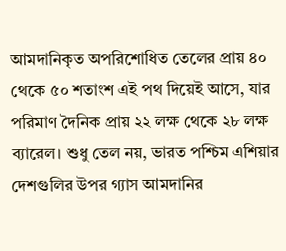আমদানিকৃত অপরিশোধিত তেলের প্রায় ৪০ থেকে ৫০ শতাংশ এই পথ দিয়েই আসে, যার পরিমাণ দৈনিক প্রায় ২২ লক্ষ থেকে ২৮ লক্ষ ব্যারেল। শুধু তেল নয়, ভারত পশ্চিম এশিয়ার দেশগুলির উপর গ্যাস আমদানির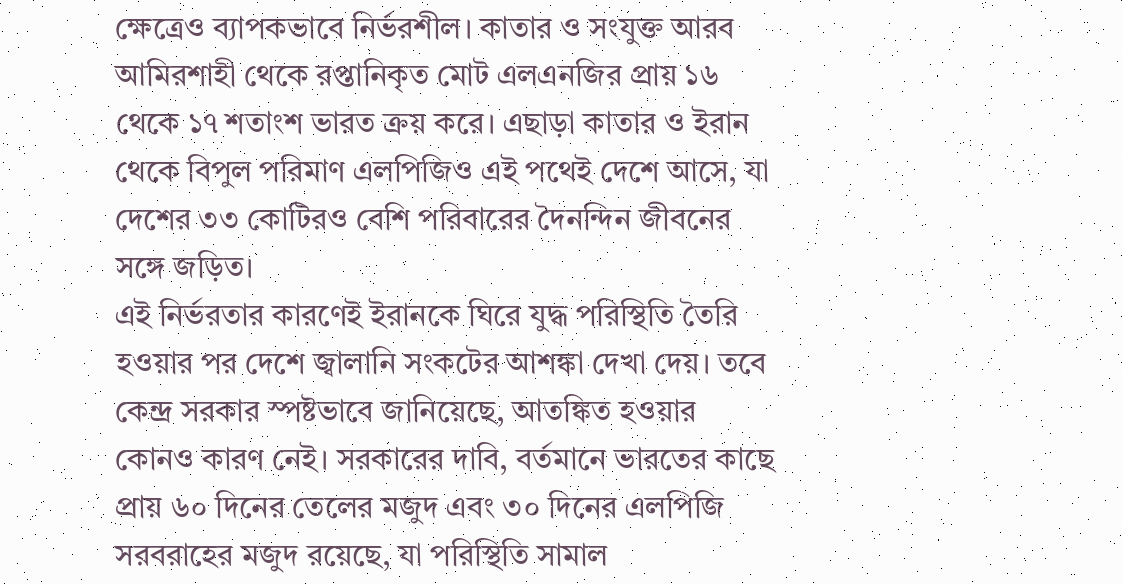ক্ষেত্রেও ব্যাপকভাবে নির্ভরশীল। কাতার ও সংযুক্ত আরব আমিরশাহী থেকে রপ্তানিকৃত মোট এলএনজির প্রায় ১৬ থেকে ১৭ শতাংশ ভারত ক্রয় করে। এছাড়া কাতার ও ইরান থেকে বিপুল পরিমাণ এলপিজিও এই পথেই দেশে আসে, যা দেশের ৩৩ কোটিরও বেশি পরিবারের দৈনন্দিন জীবনের সঙ্গে জড়িত।
এই নির্ভরতার কারণেই ইরানকে ঘিরে যুদ্ধ পরিস্থিতি তৈরি হওয়ার পর দেশে জ্বালানি সংকটের আশঙ্কা দেখা দেয়। তবে কেন্দ্র সরকার স্পষ্টভাবে জানিয়েছে, আতঙ্কিত হওয়ার কোনও কারণ নেই। সরকারের দাবি, বর্তমানে ভারতের কাছে প্রায় ৬০ দিনের তেলের মজুদ এবং ৩০ দিনের এলপিজি সরবরাহের মজুদ রয়েছে, যা পরিস্থিতি সামাল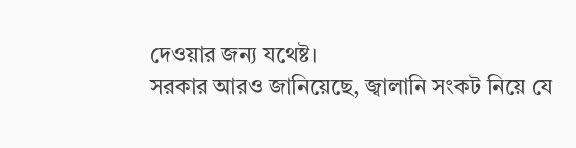দেওয়ার জন্য যথেষ্ট।
সরকার আরও জানিয়েছে, জ্বালানি সংকট নিয়ে যে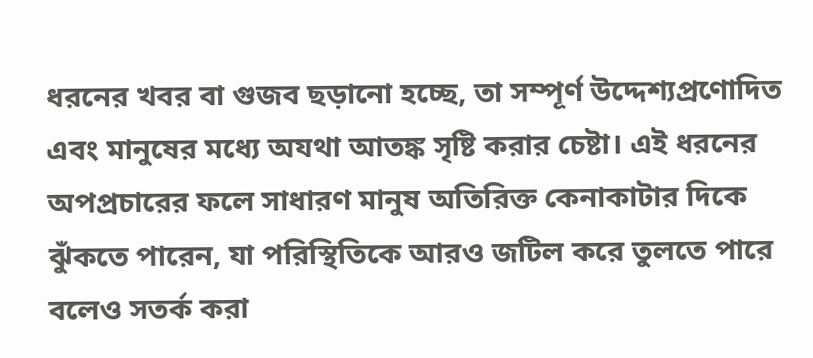ধরনের খবর বা গুজব ছড়ানো হচ্ছে, তা সম্পূর্ণ উদ্দেশ্যপ্রণোদিত এবং মানুষের মধ্যে অযথা আতঙ্ক সৃষ্টি করার চেষ্টা। এই ধরনের অপপ্রচারের ফলে সাধারণ মানুষ অতিরিক্ত কেনাকাটার দিকে ঝুঁকতে পারেন, যা পরিস্থিতিকে আরও জটিল করে তুলতে পারে বলেও সতর্ক করা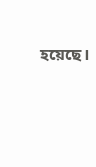হয়েছে।